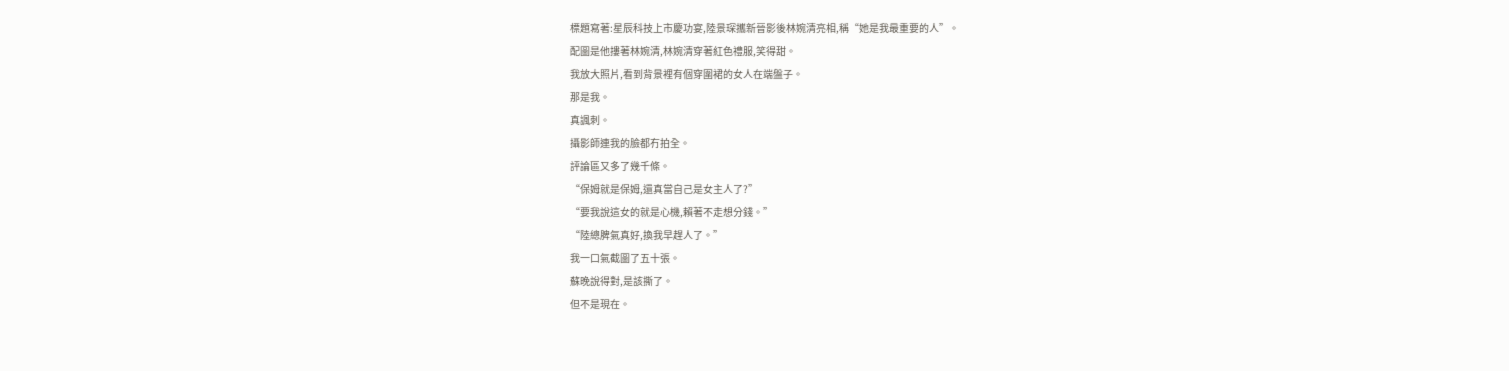標題寫著:星辰科技上市慶功宴,陸景琛攜新晉影後林婉清亮相,稱“她是我最重要的人”。
配圖是他摟著林婉清,林婉清穿著紅色禮服,笑得甜。
我放大照片,看到背景裡有個穿圍裙的女人在端盤子。
那是我。
真諷刺。
攝影師連我的臉都冇拍全。
評論區又多了幾千條。
“保姆就是保姆,還真當自己是女主人了?”
“要我說這女的就是心機,賴著不走想分錢。”
“陸總脾氣真好,換我早趕人了。”
我一口氣截圖了五十張。
蘇晚說得對,是該撕了。
但不是現在。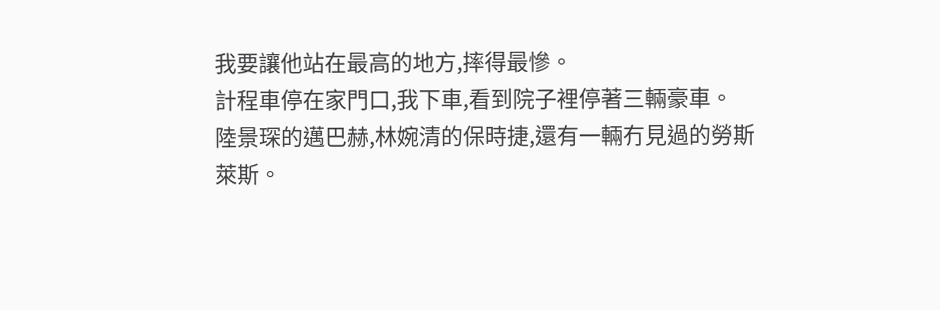我要讓他站在最高的地方,摔得最慘。
計程車停在家門口,我下車,看到院子裡停著三輛豪車。
陸景琛的邁巴赫,林婉清的保時捷,還有一輛冇見過的勞斯萊斯。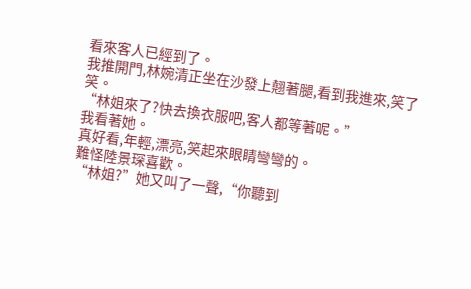看來客人已經到了。
我推開門,林婉清正坐在沙發上翹著腿,看到我進來,笑了笑。
“林姐來了?快去換衣服吧,客人都等著呢。”
我看著她。
真好看,年輕,漂亮,笑起來眼睛彎彎的。
難怪陸景琛喜歡。
“林姐?”她又叫了一聲,“你聽到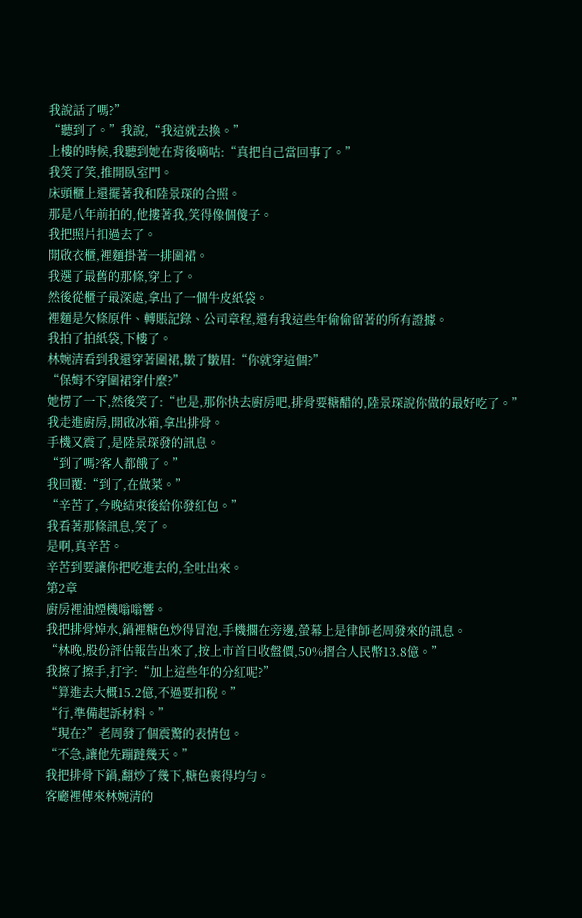我說話了嗎?”
“聽到了。”我說,“我這就去換。”
上樓的時候,我聽到她在背後嘀咕:“真把自己當回事了。”
我笑了笑,推開臥室門。
床頭櫃上還擺著我和陸景琛的合照。
那是八年前拍的,他摟著我,笑得像個傻子。
我把照片扣過去了。
開啟衣櫃,裡麵掛著一排圍裙。
我選了最舊的那條,穿上了。
然後從櫃子最深處,拿出了一個牛皮紙袋。
裡麵是欠條原件、轉賬記錄、公司章程,還有我這些年偷偷留著的所有證據。
我拍了拍紙袋,下樓了。
林婉清看到我還穿著圍裙,皺了皺眉:“你就穿這個?”
“保姆不穿圍裙穿什麼?”
她愣了一下,然後笑了:“也是,那你快去廚房吧,排骨要糖醋的,陸景琛說你做的最好吃了。”
我走進廚房,開啟冰箱,拿出排骨。
手機又震了,是陸景琛發的訊息。
“到了嗎?客人都餓了。”
我回覆:“到了,在做菜。”
“辛苦了,今晚結束後給你發紅包。”
我看著那條訊息,笑了。
是啊,真辛苦。
辛苦到要讓你把吃進去的,全吐出來。
第2章
廚房裡油煙機嗡嗡響。
我把排骨焯水,鍋裡糖色炒得冒泡,手機擱在旁邊,螢幕上是律師老周發來的訊息。
“林晚,股份評估報告出來了,按上市首日收盤價,50%摺合人民幣13.8億。”
我擦了擦手,打字:“加上這些年的分紅呢?”
“算進去大概15.2億,不過要扣稅。”
“行,準備起訴材料。”
“現在?”老周發了個震驚的表情包。
“不急,讓他先蹦躂幾天。”
我把排骨下鍋,翻炒了幾下,糖色裹得均勻。
客廳裡傳來林婉清的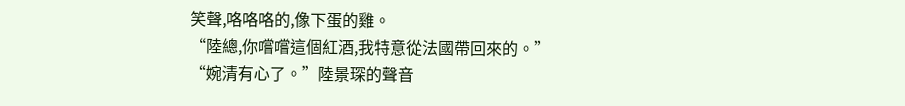笑聲,咯咯咯的,像下蛋的雞。
“陸總,你嚐嚐這個紅酒,我特意從法國帶回來的。”
“婉清有心了。”陸景琛的聲音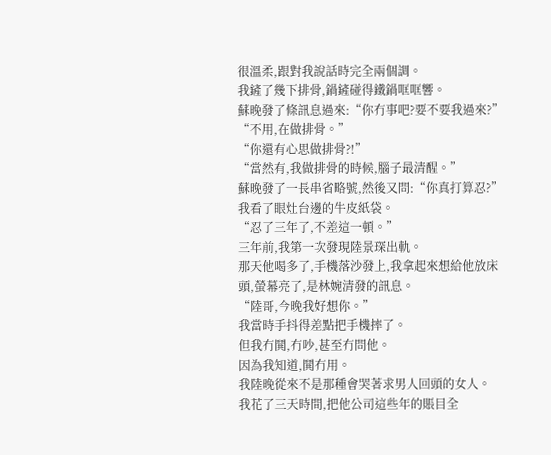很溫柔,跟對我說話時完全兩個調。
我鏟了幾下排骨,鍋鏟碰得鐵鍋哐哐響。
蘇晚發了條訊息過來:“你冇事吧?要不要我過來?”
“不用,在做排骨。”
“你還有心思做排骨?!”
“當然有,我做排骨的時候,腦子最清醒。”
蘇晚發了一長串省略號,然後又問:“你真打算忍?”
我看了眼灶台邊的牛皮紙袋。
“忍了三年了,不差這一頓。”
三年前,我第一次發現陸景琛出軌。
那天他喝多了,手機落沙發上,我拿起來想給他放床頭,螢幕亮了,是林婉清發的訊息。
“陸哥,今晚我好想你。”
我當時手抖得差點把手機摔了。
但我冇鬨,冇吵,甚至冇問他。
因為我知道,鬨冇用。
我陸晚從來不是那種會哭著求男人回頭的女人。
我花了三天時間,把他公司這些年的賬目全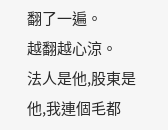翻了一遍。
越翻越心涼。
法人是他,股東是他,我連個毛都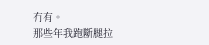冇有。
那些年我跑斷腿拉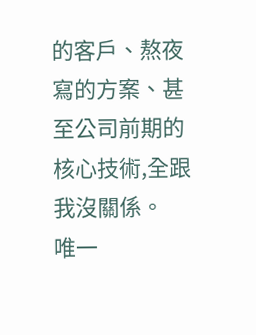的客戶、熬夜寫的方案、甚至公司前期的核心技術,全跟我沒關係。
唯一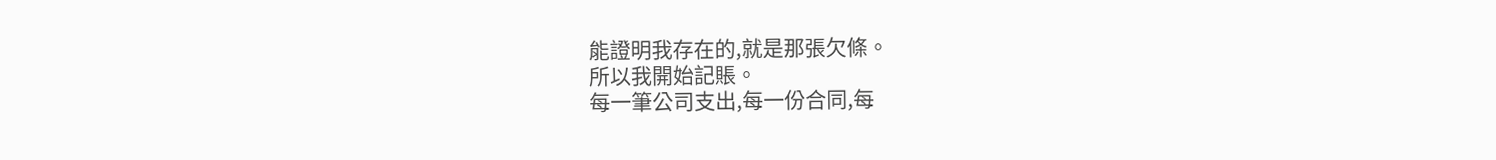能證明我存在的,就是那張欠條。
所以我開始記賬。
每一筆公司支出,每一份合同,每